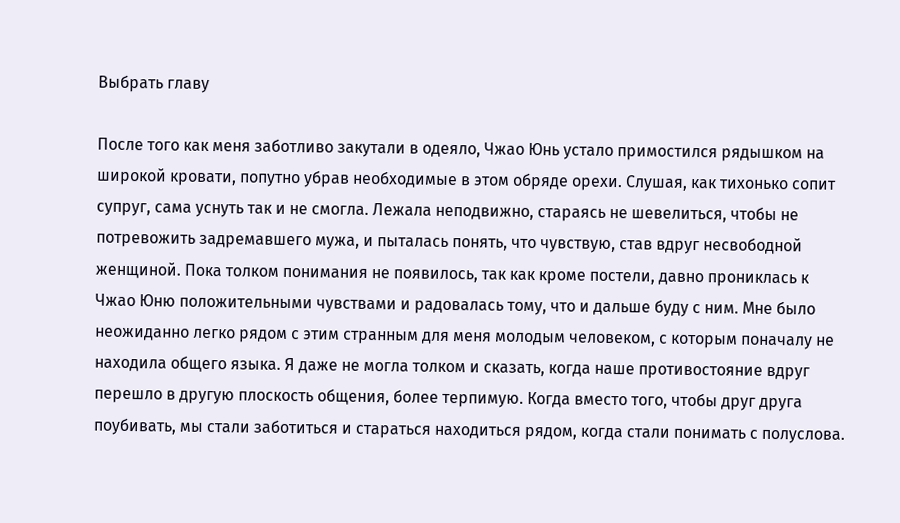Выбрать главу

После того как меня заботливо закутали в одеяло, Чжао Юнь устало примостился рядышком на широкой кровати, попутно убрав необходимые в этом обряде орехи. Слушая, как тихонько сопит супруг, сама уснуть так и не смогла. Лежала неподвижно, стараясь не шевелиться, чтобы не потревожить задремавшего мужа, и пыталась понять, что чувствую, став вдруг несвободной женщиной. Пока толком понимания не появилось, так как кроме постели, давно прониклась к Чжао Юню положительными чувствами и радовалась тому, что и дальше буду с ним. Мне было неожиданно легко рядом с этим странным для меня молодым человеком, с которым поначалу не находила общего языка. Я даже не могла толком и сказать, когда наше противостояние вдруг перешло в другую плоскость общения, более терпимую. Когда вместо того, чтобы друг друга поубивать, мы стали заботиться и стараться находиться рядом, когда стали понимать с полуслова.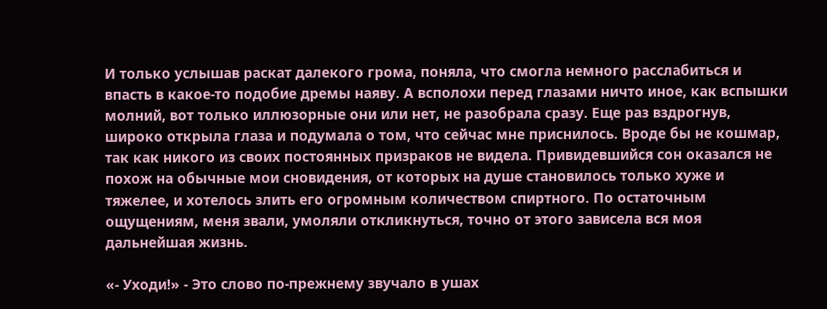И только услышав раскат далекого грома, поняла, что смогла немного расслабиться и впасть в какое-то подобие дремы наяву. А всполохи перед глазами ничто иное, как вспышки молний, вот только иллюзорные они или нет, не разобрала сразу. Еще раз вздрогнув, широко открыла глаза и подумала о том, что сейчас мне приснилось. Вроде бы не кошмар, так как никого из своих постоянных призраков не видела. Привидевшийся сон оказался не похож на обычные мои сновидения, от которых на душе становилось только хуже и тяжелее, и хотелось злить его огромным количеством спиртного. По остаточным ощущениям, меня звали, умоляли откликнуться, точно от этого зависела вся моя дальнейшая жизнь.

«- Уходи!» - Это слово по-прежнему звучало в ушах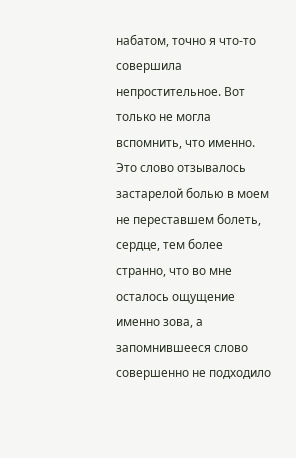набатом, точно я что-то совершила непростительное. Вот только не могла вспомнить, что именно. Это слово отзывалось застарелой болью в моем не переставшем болеть, сердце, тем более странно, что во мне осталось ощущение именно зова, а запомнившееся слово совершенно не подходило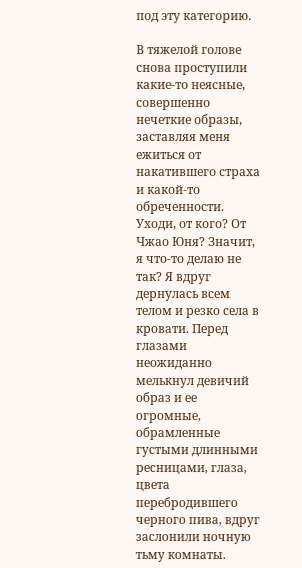под эту категорию.

В тяжелой голове снова проступили какие-то неясные, совершенно нечеткие образы, заставляя меня ежиться от накатившего страха и какой-то обреченности. Уходи, от кого? От Чжао Юня? Значит, я что-то делаю не так? Я вдруг дернулась всем телом и резко села в кровати. Перед глазами неожиданно мелькнул девичий образ и ее огромные, обрамленные густыми длинными ресницами, глаза, цвета перебродившего черного пива, вдруг заслонили ночную тьму комнаты.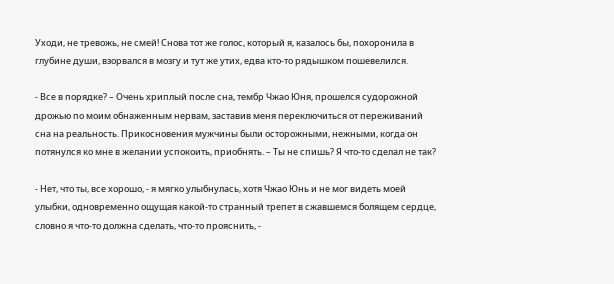Уходи, не тревожь, не смей! Снова тот же голос, который я, казалось бы, похоронила в глубине души, взорвался в мозгу и тут же утих, едва кто-то рядышком пошевелился.

- Все в порядке? – Очень хриплый после сна, тембр Чжао Юня, прошелся судорожной дрожью по моим обнаженным нервам, заставив меня переключиться от переживаний сна на реальность. Прикосновения мужчины были осторожными, нежными, когда он потянулся ко мне в желании успокоить, приобнять. – Ты не спишь? Я что-то сделал не так?

- Нет, что ты, все хорошо, - я мягко улыбнулась, хотя Чжао Юнь и не мог видеть моей улыбки, одновременно ощущая какой-то странный трепет в сжавшемся болящем сердце, словно я что-то должна сделать, что-то прояснить, -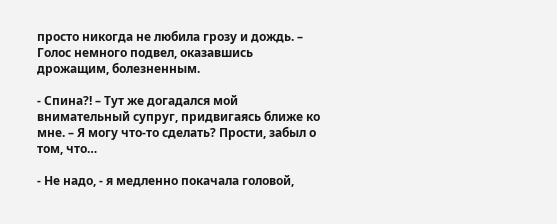просто никогда не любила грозу и дождь. – Голос немного подвел, оказавшись дрожащим, болезненным.

- Спина?! – Тут же догадался мой внимательный супруг, придвигаясь ближе ко мне. – Я могу что-то сделать? Прости, забыл о том, что…

- Не надо, - я медленно покачала головой,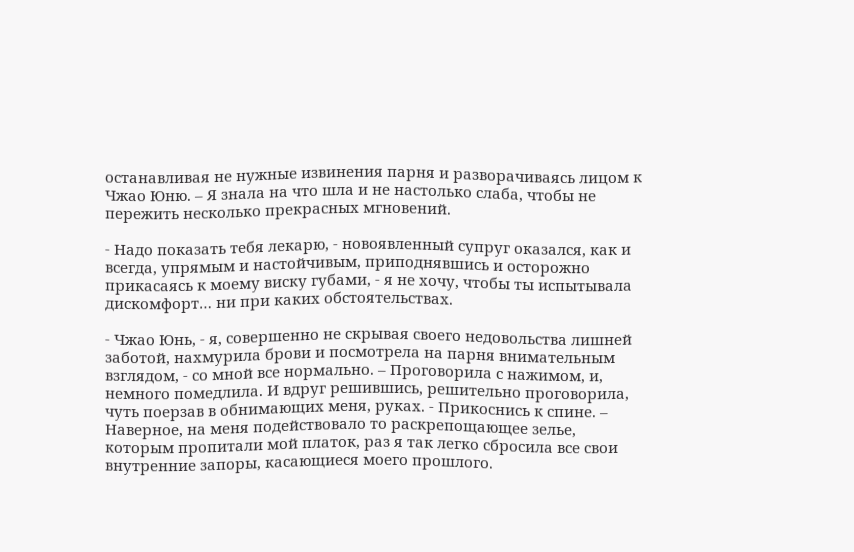останавливая не нужные извинения парня и разворачиваясь лицом к Чжао Юню. – Я знала на что шла и не настолько слаба, чтобы не пережить несколько прекрасных мгновений.

- Надо показать тебя лекарю, - новоявленный супруг оказался, как и всегда, упрямым и настойчивым, приподнявшись и осторожно прикасаясь к моему виску губами, - я не хочу, чтобы ты испытывала дискомфорт… ни при каких обстоятельствах.

- Чжао Юнь, - я, совершенно не скрывая своего недовольства лишней заботой, нахмурила брови и посмотрела на парня внимательным взглядом, - со мной все нормально. – Проговорила с нажимом, и, немного помедлила. И вдруг решившись, решительно проговорила, чуть поерзав в обнимающих меня, руках. - Прикоснись к спине. – Наверное, на меня подействовало то раскрепощающее зелье, которым пропитали мой платок, раз я так легко сбросила все свои внутренние запоры, касающиеся моего прошлого.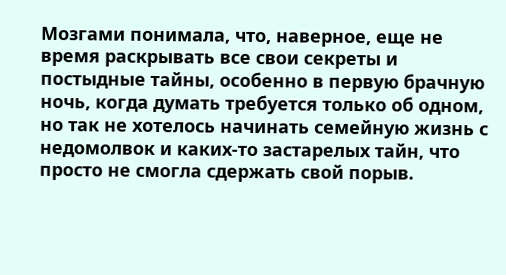Мозгами понимала, что, наверное, еще не время раскрывать все свои секреты и постыдные тайны, особенно в первую брачную ночь, когда думать требуется только об одном, но так не хотелось начинать семейную жизнь с недомолвок и каких-то застарелых тайн, что просто не смогла сдержать свой порыв.